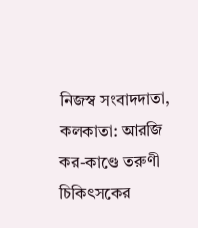নিজস্ব সংবাদদাতা, কলকাতা: আরজি কর-কাণ্ডে তরুণী চিকিৎসকের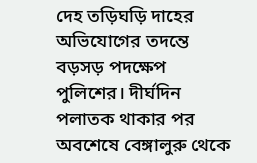দেহ তড়িঘড়ি দাহের অভিযোগের তদন্তে বড়সড় পদক্ষেপ পুলিশের। দীর্ঘদিন পলাতক থাকার পর অবশেষে বেঙ্গালুরু থেকে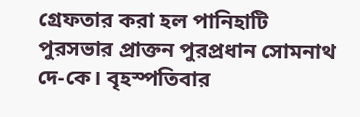গ্রেফতার করা হল পানিহাটি পুরসভার প্রাক্তন পুরপ্রধান সোমনাথ দে-কে। বৃহস্পতিবার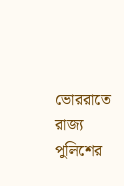ভোররাতে রাজ্য পুলিশের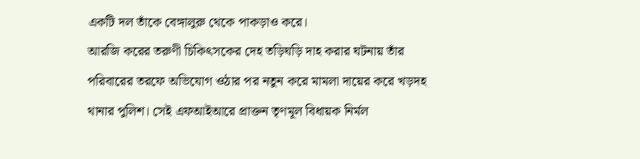একটি দল তাঁকে বেঙ্গালুরু থেকে পাকড়াও করে।
আরজি করের তরুণী চিকিৎসকের দেহ তড়িঘড়ি দাহ করার ঘটনায় তাঁর পরিবারের তরফে অভিযোগ ওঠার পর নতুন করে মামলা দায়ের করে খড়দহ থানার পুলিশ। সেই এফআইআরে প্রাক্তন তৃণমূল বিধায়ক নির্মল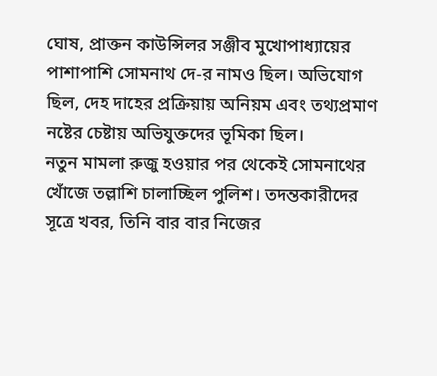ঘোষ, প্রাক্তন কাউন্সিলর সঞ্জীব মুখোপাধ্যায়ের পাশাপাশি সোমনাথ দে-র নামও ছিল। অভিযোগ ছিল, দেহ দাহের প্রক্রিয়ায় অনিয়ম এবং তথ্যপ্রমাণ নষ্টের চেষ্টায় অভিযুক্তদের ভূমিকা ছিল।
নতুন মামলা রুজু হওয়ার পর থেকেই সোমনাথের খোঁজে তল্লাশি চালাচ্ছিল পুলিশ। তদন্তকারীদের সূত্রে খবর, তিনি বার বার নিজের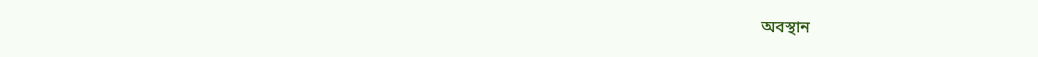অবস্থান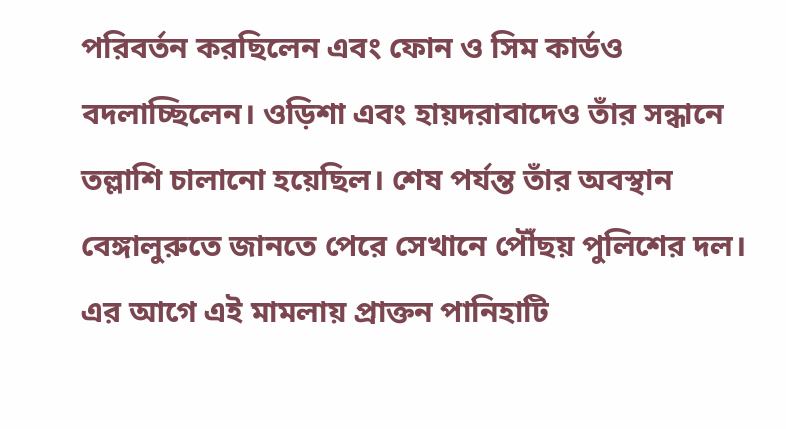পরিবর্তন করছিলেন এবং ফোন ও সিম কার্ডও বদলাচ্ছিলেন। ওড়িশা এবং হায়দরাবাদেও তাঁর সন্ধানে তল্লাশি চালানো হয়েছিল। শেষ পর্যন্ত তাঁর অবস্থান বেঙ্গালুরুতে জানতে পেরে সেখানে পৌঁছয় পুলিশের দল।
এর আগে এই মামলায় প্রাক্তন পানিহাটি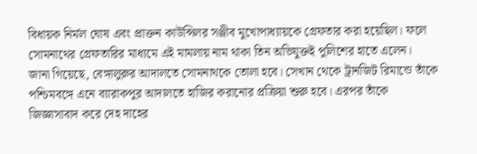বিধায়ক নির্মল ঘোষ এবং প্রাক্তন কাউন্সিলর সঞ্জীব মুখোপাধ্যায়কে গ্রেফতার করা হয়েছিল। ফলে সোমনাথের গ্রেফতারির মাধ্যমে এই মামলায় নাম থাকা তিন অভিযুক্তই পুলিশের হাতে এলেন।
জানা গিয়েছে, বেঙ্গালুরুর আদালতে সোমনাথকে তোলা হবে। সেখান থেকে ট্রানজিট রিমান্ডে তাঁকে পশ্চিমবঙ্গে এনে ব্যারাকপুর আদালতে হাজির করানোর প্রক্রিয়া শুরু হবে। এরপর তাঁকে জিজ্ঞাসাবাদ করে দেহ দাহের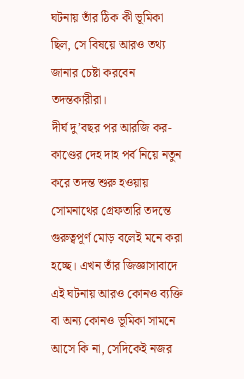ঘটনায় তাঁর ঠিক কী ভূমিকা ছিল, সে বিষয়ে আরও তথ্য জানার চেষ্টা করবেন তদন্তকারীরা।
দীর্ঘ দু’বছর পর আরজি কর-কাণ্ডের দেহ দাহ পর্ব নিয়ে নতুন করে তদন্ত শুরু হওয়ায় সোমনাথের গ্রেফতারি তদন্তে গুরুত্বপূর্ণ মোড় বলেই মনে করা হচ্ছে। এখন তাঁর জিজ্ঞাসাবাদে এই ঘটনায় আরও কোনও ব্যক্তি বা অন্য কোনও ভূমিকা সামনে আসে কি না, সেদিকেই নজর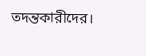তদন্তকারীদের।